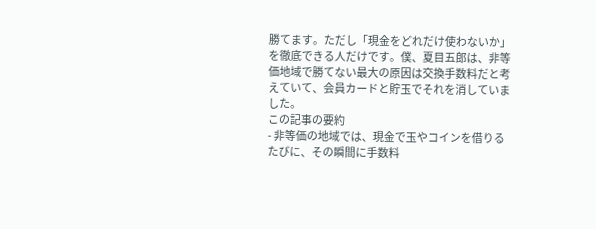勝てます。ただし「現金をどれだけ使わないか」を徹底できる人だけです。僕、夏目五郎は、非等価地域で勝てない最大の原因は交換手数料だと考えていて、会員カードと貯玉でそれを消していました。
この記事の要約
- 非等価の地域では、現金で玉やコインを借りるたびに、その瞬間に手数料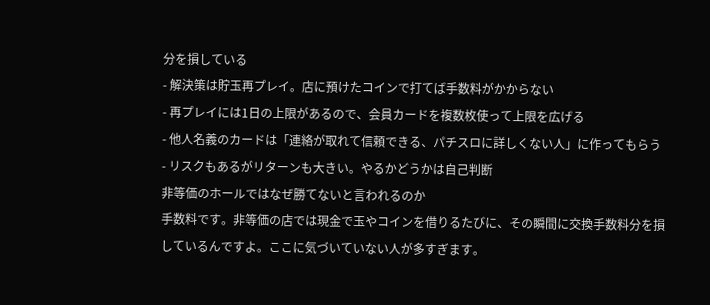分を損している
- 解決策は貯玉再プレイ。店に預けたコインで打てば手数料がかからない
- 再プレイには1日の上限があるので、会員カードを複数枚使って上限を広げる
- 他人名義のカードは「連絡が取れて信頼できる、パチスロに詳しくない人」に作ってもらう
- リスクもあるがリターンも大きい。やるかどうかは自己判断
非等価のホールではなぜ勝てないと言われるのか
手数料です。非等価の店では現金で玉やコインを借りるたびに、その瞬間に交換手数料分を損しているんですよ。ここに気づいていない人が多すぎます。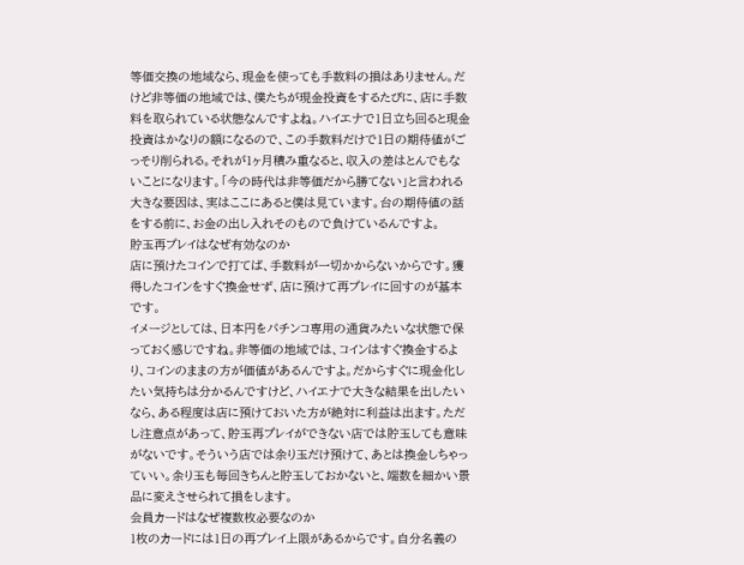等価交換の地域なら、現金を使っても手数料の損はありません。だけど非等価の地域では、僕たちが現金投資をするたびに、店に手数料を取られている状態なんですよね。ハイエナで1日立ち回ると現金投資はかなりの額になるので、この手数料だけで1日の期待値がごっそり削られる。それが1ヶ月積み重なると、収入の差はとんでもないことになります。「今の時代は非等価だから勝てない」と言われる大きな要因は、実はここにあると僕は見ています。台の期待値の話をする前に、お金の出し入れそのもので負けているんですよ。
貯玉再プレイはなぜ有効なのか
店に預けたコインで打てば、手数料が一切かからないからです。獲得したコインをすぐ換金せず、店に預けて再プレイに回すのが基本です。
イメージとしては、日本円をパチンコ専用の通貨みたいな状態で保っておく感じですね。非等価の地域では、コインはすぐ換金するより、コインのままの方が価値があるんですよ。だからすぐに現金化したい気持ちは分かるんですけど、ハイエナで大きな結果を出したいなら、ある程度は店に預けておいた方が絶対に利益は出ます。ただし注意点があって、貯玉再プレイができない店では貯玉しても意味がないです。そういう店では余り玉だけ預けて、あとは換金しちゃっていい。余り玉も毎回きちんと貯玉しておかないと、端数を細かい景品に変えさせられて損をします。
会員カードはなぜ複数枚必要なのか
1枚のカードには1日の再プレイ上限があるからです。自分名義の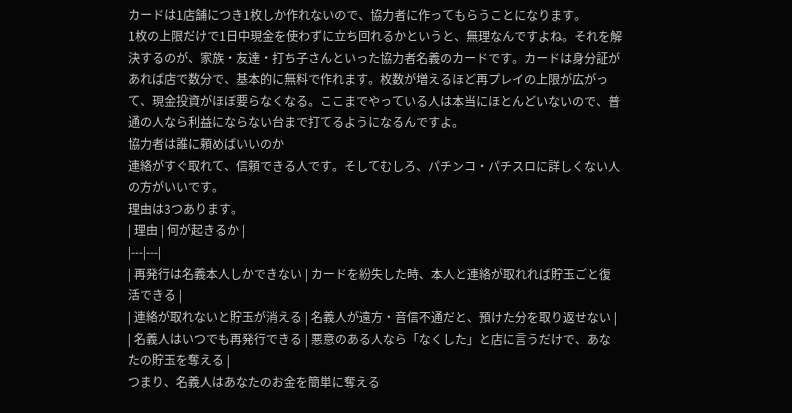カードは1店舗につき1枚しか作れないので、協力者に作ってもらうことになります。
1枚の上限だけで1日中現金を使わずに立ち回れるかというと、無理なんですよね。それを解決するのが、家族・友達・打ち子さんといった協力者名義のカードです。カードは身分証があれば店で数分で、基本的に無料で作れます。枚数が増えるほど再プレイの上限が広がって、現金投資がほぼ要らなくなる。ここまでやっている人は本当にほとんどいないので、普通の人なら利益にならない台まで打てるようになるんですよ。
協力者は誰に頼めばいいのか
連絡がすぐ取れて、信頼できる人です。そしてむしろ、パチンコ・パチスロに詳しくない人の方がいいです。
理由は3つあります。
| 理由 | 何が起きるか |
|---|---|
| 再発行は名義本人しかできない | カードを紛失した時、本人と連絡が取れれば貯玉ごと復活できる |
| 連絡が取れないと貯玉が消える | 名義人が遠方・音信不通だと、預けた分を取り返せない |
| 名義人はいつでも再発行できる | 悪意のある人なら「なくした」と店に言うだけで、あなたの貯玉を奪える |
つまり、名義人はあなたのお金を簡単に奪える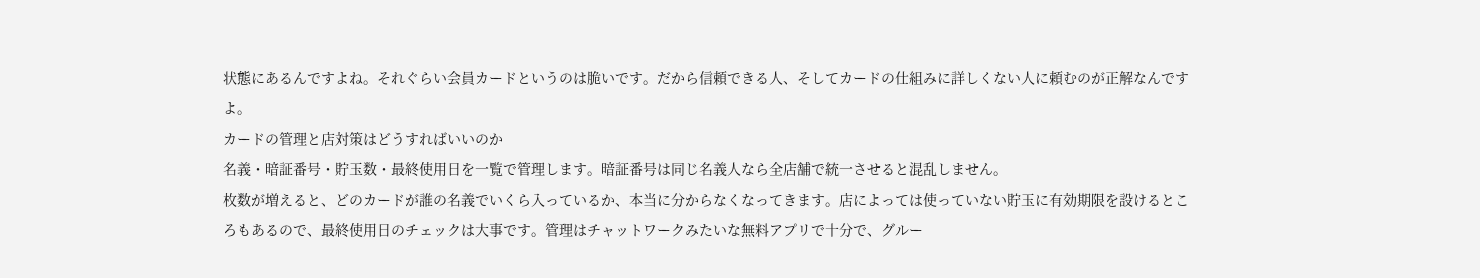状態にあるんですよね。それぐらい会員カードというのは脆いです。だから信頼できる人、そしてカードの仕組みに詳しくない人に頼むのが正解なんですよ。
カードの管理と店対策はどうすればいいのか
名義・暗証番号・貯玉数・最終使用日を一覧で管理します。暗証番号は同じ名義人なら全店舗で統一させると混乱しません。
枚数が増えると、どのカードが誰の名義でいくら入っているか、本当に分からなくなってきます。店によっては使っていない貯玉に有効期限を設けるところもあるので、最終使用日のチェックは大事です。管理はチャットワークみたいな無料アプリで十分で、グルー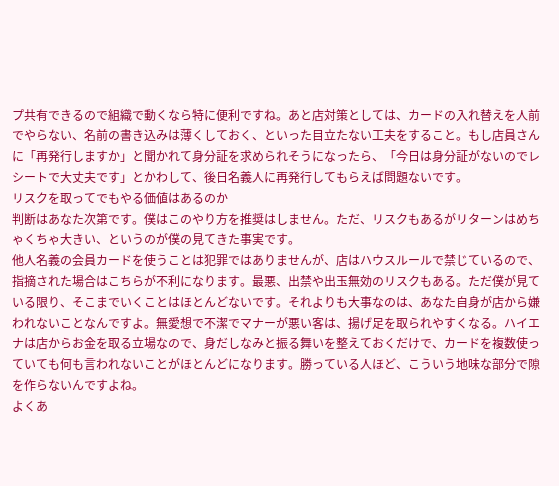プ共有できるので組織で動くなら特に便利ですね。あと店対策としては、カードの入れ替えを人前でやらない、名前の書き込みは薄くしておく、といった目立たない工夫をすること。もし店員さんに「再発行しますか」と聞かれて身分証を求められそうになったら、「今日は身分証がないのでレシートで大丈夫です」とかわして、後日名義人に再発行してもらえば問題ないです。
リスクを取ってでもやる価値はあるのか
判断はあなた次第です。僕はこのやり方を推奨はしません。ただ、リスクもあるがリターンはめちゃくちゃ大きい、というのが僕の見てきた事実です。
他人名義の会員カードを使うことは犯罪ではありませんが、店はハウスルールで禁じているので、指摘された場合はこちらが不利になります。最悪、出禁や出玉無効のリスクもある。ただ僕が見ている限り、そこまでいくことはほとんどないです。それよりも大事なのは、あなた自身が店から嫌われないことなんですよ。無愛想で不潔でマナーが悪い客は、揚げ足を取られやすくなる。ハイエナは店からお金を取る立場なので、身だしなみと振る舞いを整えておくだけで、カードを複数使っていても何も言われないことがほとんどになります。勝っている人ほど、こういう地味な部分で隙を作らないんですよね。
よくあ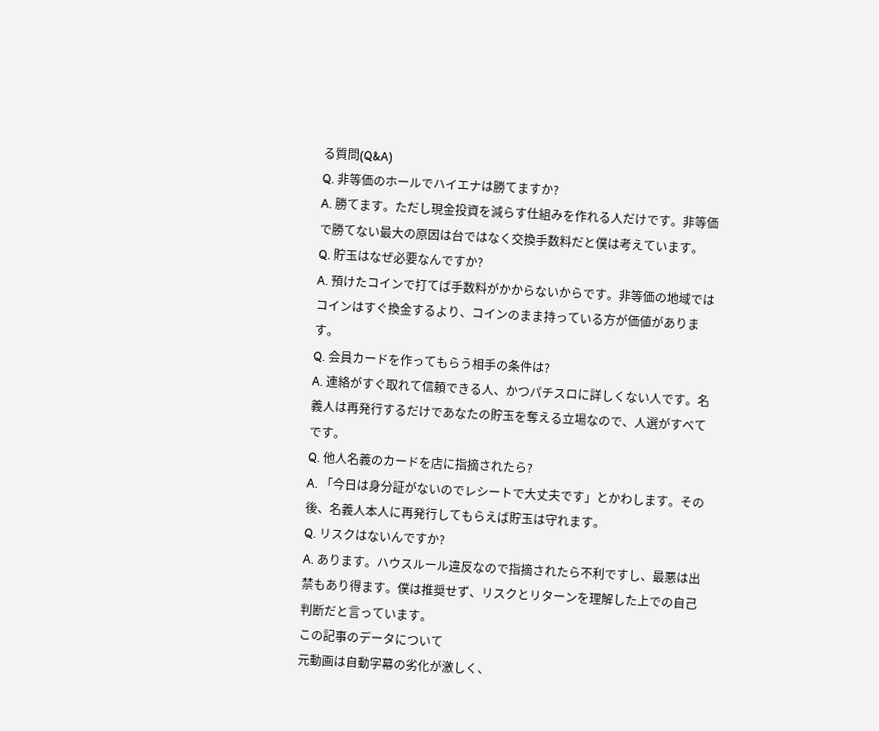る質問(Q&A)
Q. 非等価のホールでハイエナは勝てますか?
A. 勝てます。ただし現金投資を減らす仕組みを作れる人だけです。非等価で勝てない最大の原因は台ではなく交換手数料だと僕は考えています。
Q. 貯玉はなぜ必要なんですか?
A. 預けたコインで打てば手数料がかからないからです。非等価の地域ではコインはすぐ換金するより、コインのまま持っている方が価値があります。
Q. 会員カードを作ってもらう相手の条件は?
A. 連絡がすぐ取れて信頼できる人、かつパチスロに詳しくない人です。名義人は再発行するだけであなたの貯玉を奪える立場なので、人選がすべてです。
Q. 他人名義のカードを店に指摘されたら?
A. 「今日は身分証がないのでレシートで大丈夫です」とかわします。その後、名義人本人に再発行してもらえば貯玉は守れます。
Q. リスクはないんですか?
A. あります。ハウスルール違反なので指摘されたら不利ですし、最悪は出禁もあり得ます。僕は推奨せず、リスクとリターンを理解した上での自己判断だと言っています。
この記事のデータについて
元動画は自動字幕の劣化が激しく、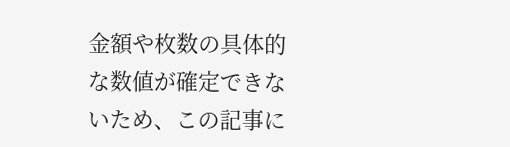金額や枚数の具体的な数値が確定できないため、この記事に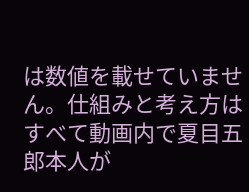は数値を載せていません。仕組みと考え方はすべて動画内で夏目五郎本人が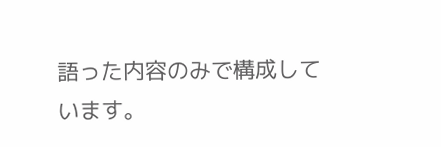語った内容のみで構成しています。